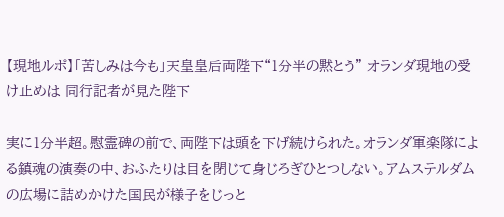【現地ルポ】「苦しみは今も」天皇皇后両陛下“1分半の黙とう” オランダ現地の受け止めは 同行記者が見た陛下

実に1分半超。慰霊碑の前で、両陛下は頭を下げ続けられた。オランダ軍楽隊による鎮魂の演奏の中、おふたりは目を閉じて身じろぎひとつしない。アムステルダムの広場に詰めかけた国民が様子をじっと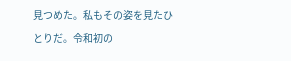見つめた。私もその姿を見たひとりだ。令和初の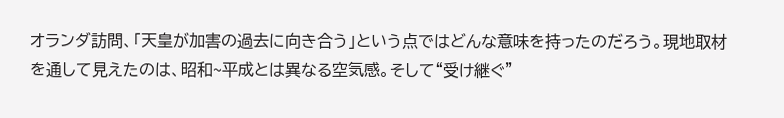オランダ訪問、「天皇が加害の過去に向き合う」という点ではどんな意味を持ったのだろう。現地取材を通して見えたのは、昭和~平成とは異なる空気感。そして“受け継ぐ”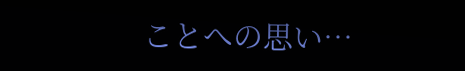ことへの思い…